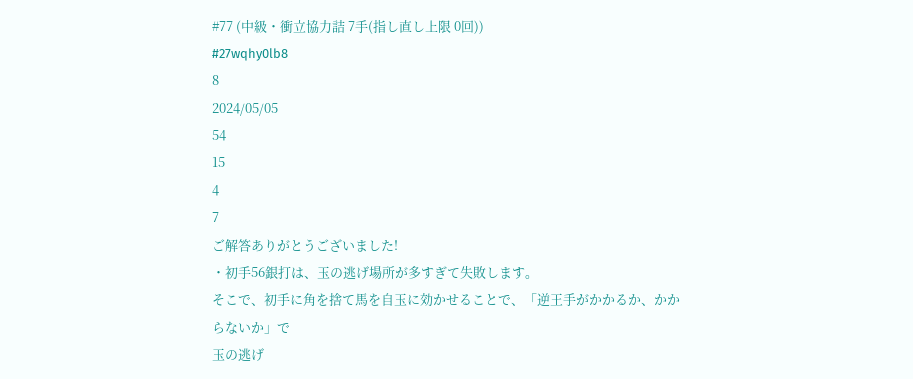#77 (中級・衝立協力詰 7手(指し直し上限 0回))
#27wqhy0lb8
8
2024/05/05
54
15
4
7
ご解答ありがとうございました!
・初手56銀打は、玉の逃げ場所が多すぎて失敗します。
そこで、初手に角を捨て馬を自玉に効かせることで、「逆王手がかかるか、かからないか」で
玉の逃げ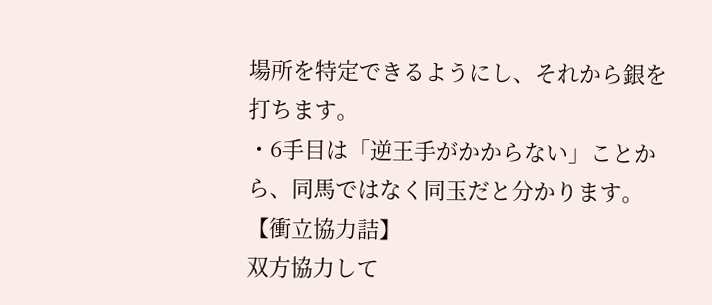場所を特定できるようにし、それから銀を打ちます。
・6手目は「逆王手がかからない」ことから、同馬ではなく同玉だと分かります。
【衝立協力詰】
双方協力して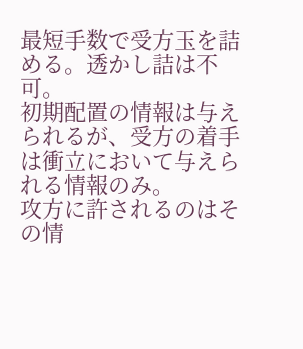最短手数で受方玉を詰める。透かし詰は不可。
初期配置の情報は与えられるが、受方の着手は衝立において与えられる情報のみ。
攻方に許されるのはその情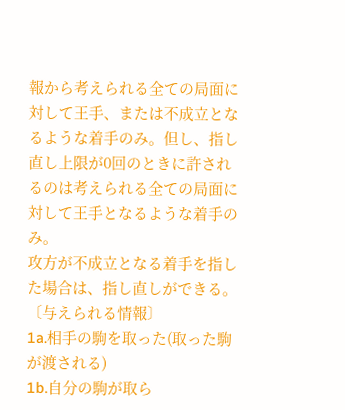報から考えられる全ての局面に対して王手、または不成立となるような着手のみ。但し、指し直し上限が0回のときに許されるのは考えられる全ての局面に対して王手となるような着手のみ。
攻方が不成立となる着手を指した場合は、指し直しができる。
〔与えられる情報〕
1a.相手の駒を取った(取った駒が渡される)
1b.自分の駒が取ら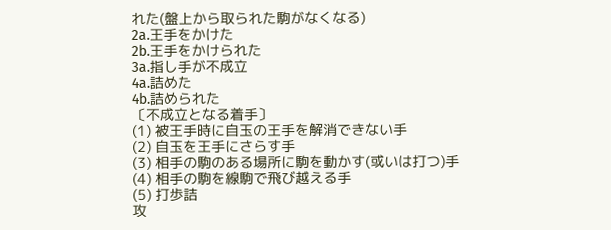れた(盤上から取られた駒がなくなる)
2a.王手をかけた
2b.王手をかけられた
3a.指し手が不成立
4a.詰めた
4b.詰められた
〔不成立となる着手〕
(1) 被王手時に自玉の王手を解消できない手
(2) 自玉を王手にさらす手
(3) 相手の駒のある場所に駒を動かす(或いは打つ)手
(4) 相手の駒を線駒で飛び越える手
(5) 打歩詰
攻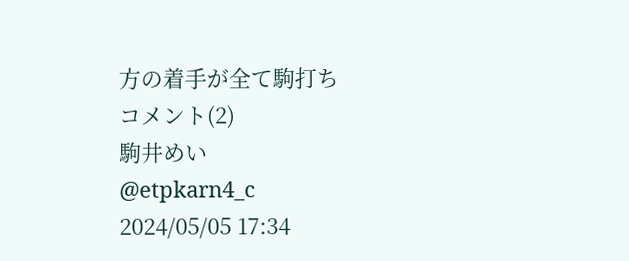方の着手が全て駒打ち
コメント(2)
駒井めい
@etpkarn4_c
2024/05/05 17:34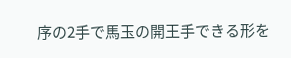序の2手で馬玉の開王手できる形を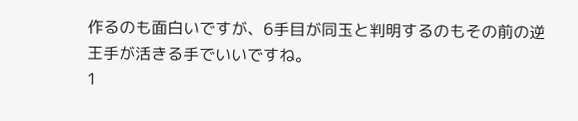作るのも面白いですが、6手目が同玉と判明するのもその前の逆王手が活きる手でいいですね。
1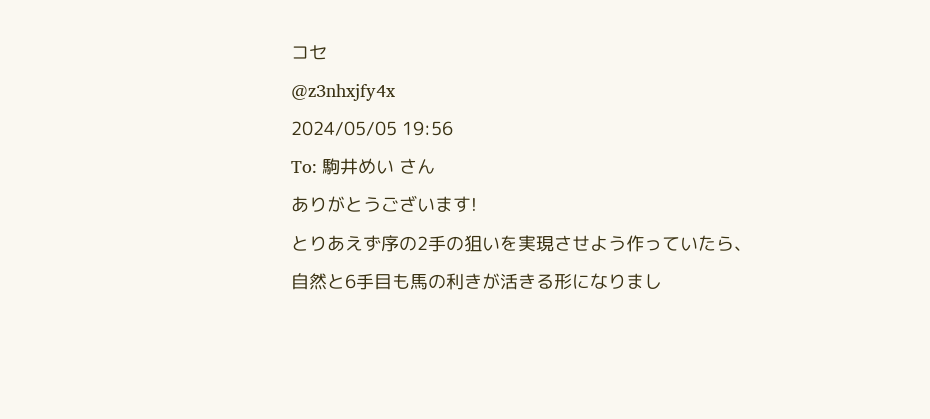コセ
@z3nhxjfy4x
2024/05/05 19:56
To: 駒井めい さん
ありがとうございます!
とりあえず序の2手の狙いを実現させよう作っていたら、
自然と6手目も馬の利きが活きる形になりまし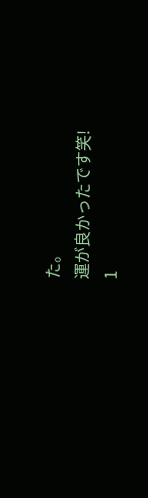た。
運が良かったです笑!
1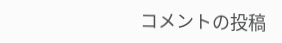コメントの投稿